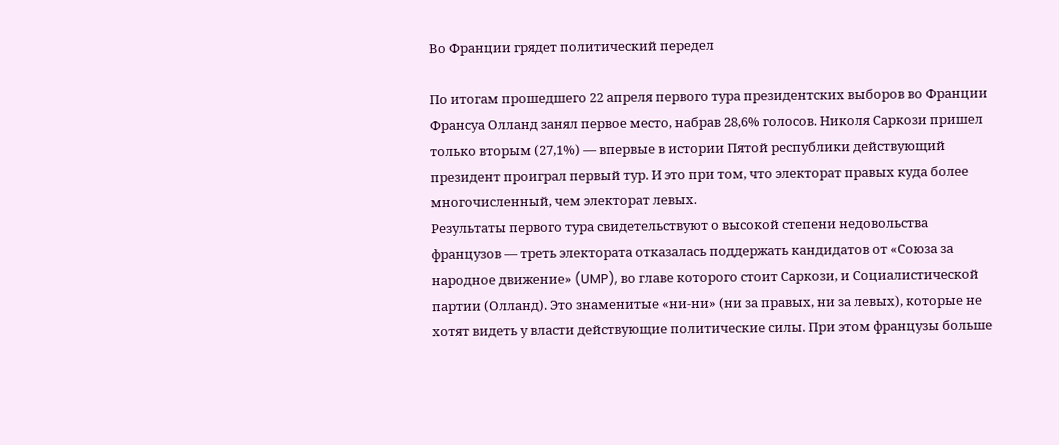Во Франции грядет политический передел

По итогам прошедшего 22 апреля первого тура президентских выборов во Франции Франсуа Олланд занял первое место, набрав 28,6% голосов. Николя Саркози пришел только вторым (27,1%) — впервые в истории Пятой республики действующий президент проиграл первый тур. И это при том, что электорат правых куда более многочисленный, чем электорат левых.
Результаты первого тура свидетельствуют о высокой степени недовольства французов — треть электората отказалась поддержать кандидатов от «Союза за народное движение» (UMP), во главе которого стоит Саркози, и Социалистической партии (Олланд). Это знаменитые «ни-ни» (ни за правых, ни за левых), которые не хотят видеть у власти действующие политические силы. При этом французы больше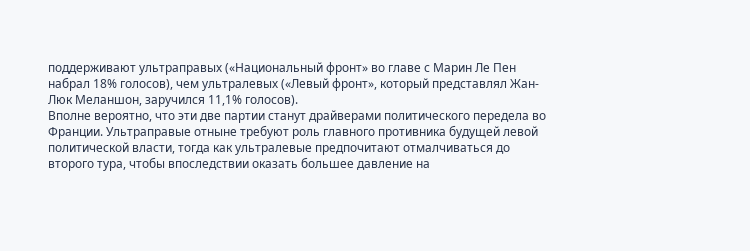поддерживают ультраправых («Национальный фронт» во главе с Марин Ле Пен набрал 18% голосов), чем ультралевых («Левый фронт», который представлял Жан-Люк Меланшон, заручился 11,1% голосов).
Вполне вероятно, что эти две партии станут драйверами политического передела во Франции. Ультраправые отныне требуют роль главного противника будущей левой политической власти, тогда как ультралевые предпочитают отмалчиваться до второго тура, чтобы впоследствии оказать большее давление на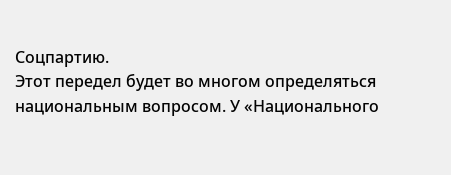Соцпартию.
Этот передел будет во многом определяться национальным вопросом. У «Национального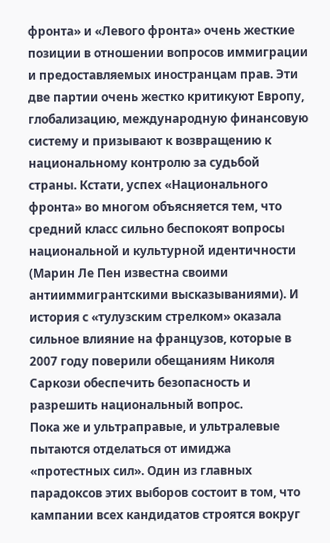фронта» и «Левого фронта» очень жесткие позиции в отношении вопросов иммиграции и предоставляемых иностранцам прав. Эти две партии очень жестко критикуют Европу, глобализацию, международную финансовую систему и призывают к возвращению к национальному контролю за судьбой страны. Кстати, успех «Национального фронта» во многом объясняется тем, что средний класс сильно беспокоят вопросы национальной и культурной идентичности (Марин Ле Пен известна своими антииммигрантскими высказываниями). И история с «тулузским стрелком» оказала сильное влияние на французов, которые в 2007 году поверили обещаниям Николя Саркози обеспечить безопасность и разрешить национальный вопрос.
Пока же и ультраправые, и ультралевые пытаются отделаться от имиджа «протестных сил». Один из главных парадоксов этих выборов состоит в том, что кампании всех кандидатов строятся вокруг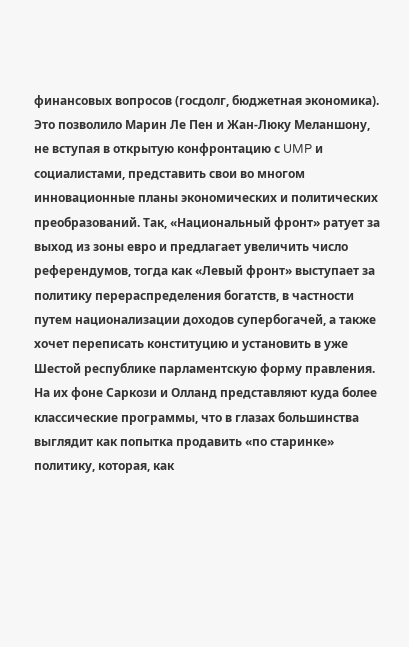финансовых вопросов (госдолг, бюджетная экономика). Это позволило Марин Ле Пен и Жан-Люку Меланшону, не вступая в открытую конфронтацию с UMP и социалистами, представить свои во многом инновационные планы экономических и политических преобразований. Так, «Национальный фронт» ратует за выход из зоны евро и предлагает увеличить число референдумов, тогда как «Левый фронт» выступает за политику перераспределения богатств, в частности путем национализации доходов супербогачей, а также хочет переписать конституцию и установить в уже Шестой республике парламентскую форму правления. На их фоне Саркози и Олланд представляют куда более классические программы, что в глазах большинства выглядит как попытка продавить «по старинке» политику, которая, как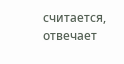считается, отвечает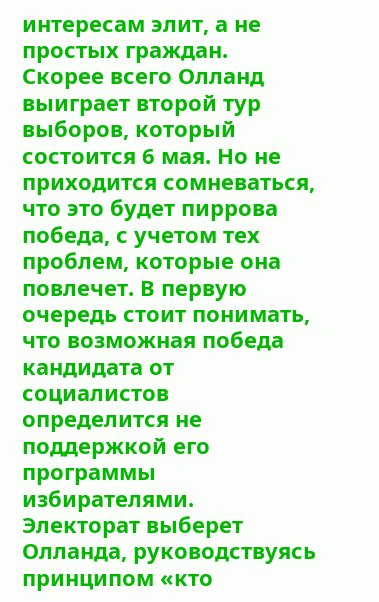интересам элит, а не простых граждан.
Скорее всего Олланд выиграет второй тур выборов, который состоится 6 мая. Но не приходится сомневаться, что это будет пиррова победа, с учетом тех проблем, которые она повлечет. В первую очередь стоит понимать, что возможная победа кандидата от социалистов определится не поддержкой его программы избирателями. Электорат выберет Олланда, руководствуясь принципом «кто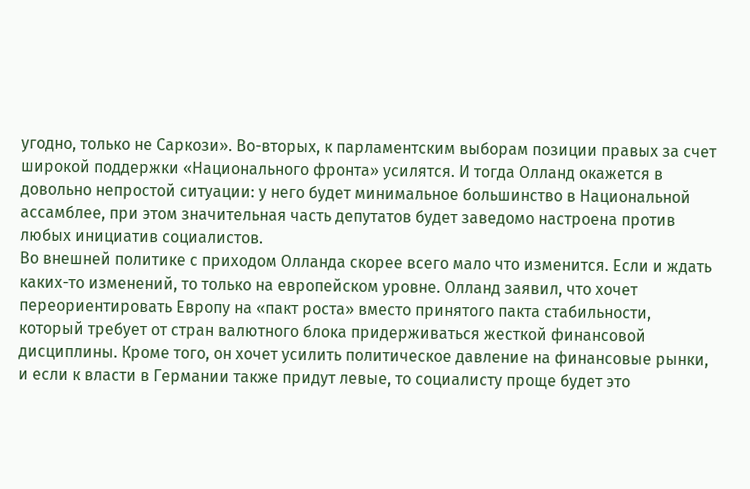угодно, только не Саркози». Во-вторых, к парламентским выборам позиции правых за счет широкой поддержки «Национального фронта» усилятся. И тогда Олланд окажется в довольно непростой ситуации: у него будет минимальное большинство в Национальной ассамблее, при этом значительная часть депутатов будет заведомо настроена против любых инициатив социалистов.
Во внешней политике с приходом Олланда скорее всего мало что изменится. Если и ждать каких-то изменений, то только на европейском уровне. Олланд заявил, что хочет переориентировать Европу на «пакт роста» вместо принятого пакта стабильности, который требует от стран валютного блока придерживаться жесткой финансовой дисциплины. Кроме того, он хочет усилить политическое давление на финансовые рынки, и если к власти в Германии также придут левые, то социалисту проще будет это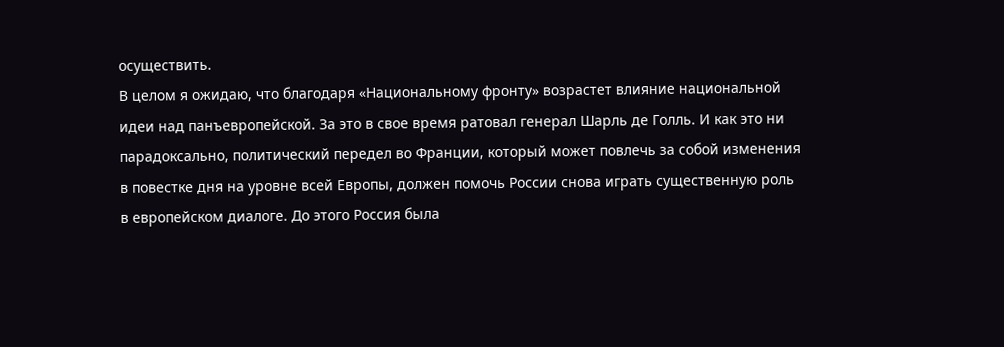осуществить.
В целом я ожидаю, что благодаря «Национальному фронту» возрастет влияние национальной идеи над панъевропейской. За это в свое время ратовал генерал Шарль де Голль. И как это ни парадоксально, политический передел во Франции, который может повлечь за собой изменения в повестке дня на уровне всей Европы, должен помочь России снова играть существенную роль в европейском диалоге. До этого Россия была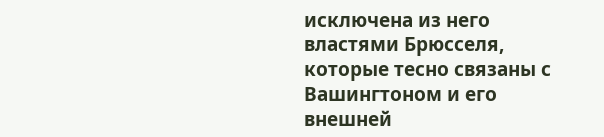исключена из него властями Брюсселя, которые тесно связаны с Вашингтоном и его внешней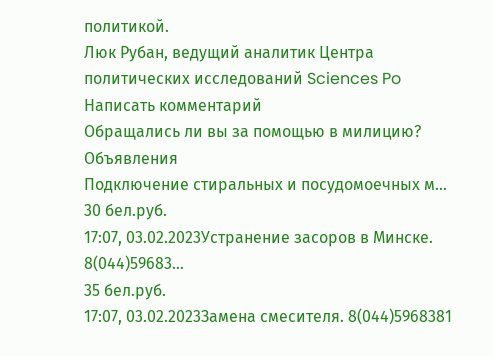политикой.
Люк Рубан, ведущий аналитик Центра политических исследований Sciences Po
Написать комментарий
Обращались ли вы за помощью в милицию?
Объявления
Подключение стиральных и посудомоечных м...
30 бел.руб.
17:07, 03.02.2023Устранение засоров в Минске. 8(044)59683...
35 бел.руб.
17:07, 03.02.2023Замена смесителя. 8(044)5968381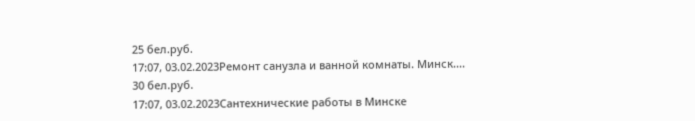25 бел.руб.
17:07, 03.02.2023Ремонт санузла и ванной комнаты. Минск....
30 бел.руб.
17:07, 03.02.2023Сантехнические работы в Минске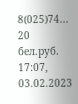8(025)74...
20 бел.руб.
17:07, 03.02.2023